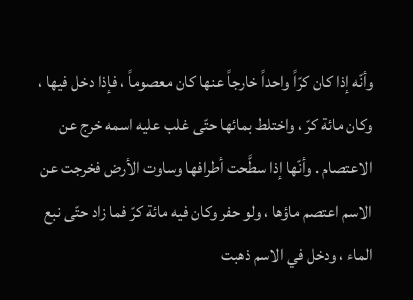وأنّه إذا كان كرّاً واحداً خارجاً عنها كان معصوماً ، فإذا دخل فيها ، وكان مائة كرّ ، واختلط بمائها حتّى غلب عليه اسمه خرج عن الاعتصام . وأنّها إذا سطَّحت أطرافها وساوت الأرض فخرجت عن الاسم اعتصم ماؤها ، ولو حفر وكان فيه مائة كرّ فما زاد حتّى نبع الماء ، ودخل في الاسم ذهبت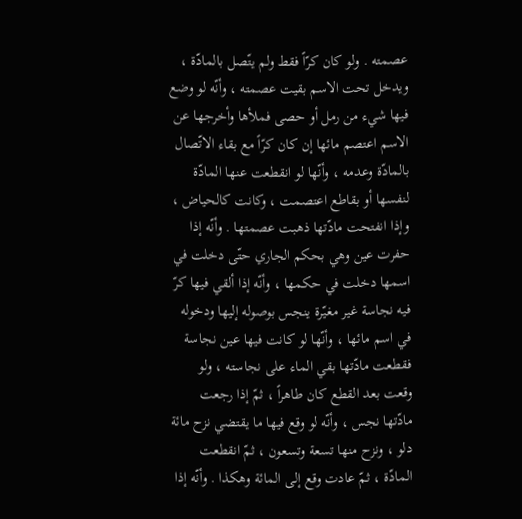عصمته . ولو كان كرّاً فقط ولم يتّصل بالمادّة ، ويدخل تحت الاسم بقيت عصمته ، وأنّه لو وضع فيها شيء من رمل أو حصى فملأها وأخرجها عن الاسم اعتصم مائها إن كان كرّاً مع بقاء الاتّصال بالمادّة وعدمه ، وأنّها لو انقطعت عنها المادّة لنفسها أو بقاطع اعتصمت ، وكانت كالحياض ، وإذا انفتحت مادّتها ذهبت عصمتها . وأنّه إذا حفرت عين وهي بحكم الجاري حتّى دخلت في اسمها دخلت في حكمها ، وأنّه إذا ألقي فيها كرّ فيه نجاسة غير مغيّرة ينجس بوصوله إليها ودخوله في اسم مائها ، وأنّها لو كانت فيها عين نجاسة فقطعت مادّتها بقي الماء على نجاسته ، ولو وقعت بعد القطع كان طاهراً ، ثمّ إذا رجعت مادّتها نجس ، وأنّه لو وقع فيها ما يقتضي نزح مائة دلو ، ونزح منها تسعة وتسعون ، ثمّ انقطعت المادّة ، ثمّ عادت وقع إلى المائة وهكذا . وأنّه إذا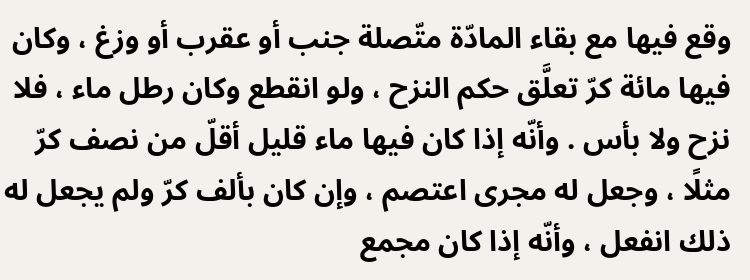وقع فيها مع بقاء المادّة متّصلة جنب أو عقرب أو وزغ ، وكان فيها مائة كرّ تعلَّق حكم النزح ، ولو انقطع وكان رطل ماء ، فلا نزح ولا بأس . وأنّه إذا كان فيها ماء قليل أقلّ من نصف كرّ مثلًا ، وجعل له مجرى اعتصم ، وإن كان بألف كرّ ولم يجعل له ذلك انفعل ، وأنّه إذا كان مجمع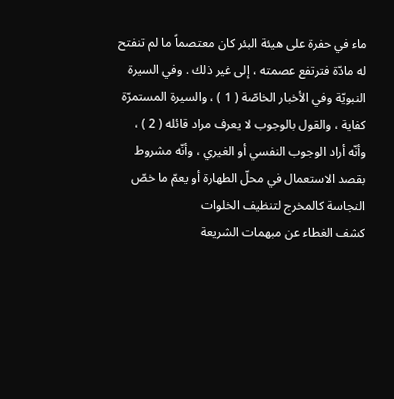ماء في حفرة على هيئة البئر كان معتصماً ما لم تنفتح له مادّة فترتفع عصمته ، إلى غير ذلك . وفي السيرة النبويّة وفي الأخبار الخاصّة ( 1 ) ، والسيرة المستمرّة كفاية ، والقول بالوجوب لا يعرف مراد قائله ( 2 ) ، وأنّه أراد الوجوب النفسي أو الغيري ، وأنّه مشروط بقصد الاستعمال في محلّ الطهارة أو يعمّ ما خصّ النجاسة كالمخرج لتنظيف الخلوات
كشف الغطاء عن مبهمات الشريعة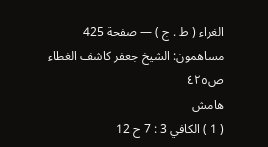الغراء ( ط . ج ) — صفحة 425
مساهمون: الشيخ جعفر كاشف الغطاء
ص٤٢٥
هامش
( 1 ) الكافي 3 : 7 ح 12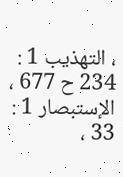، التهذيب 1 : 234 ح 677 ، الإستبصار 1 : 33 ،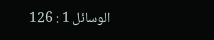الوسائل 1 : 126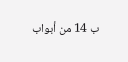ب 14 من أبواب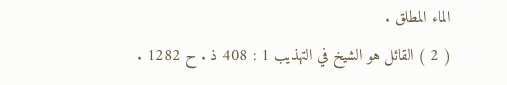الماء المطلق .
( 2 ) القائل هو الشيخ في التهذيب 1 : 408 ذ . ح 1282 .